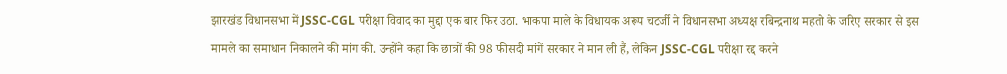झारखंड विधानसभा में JSSC-CGL परीक्षा विवाद का मुद्दा एक बार फिर उठा. भाकपा माले के विधायक अरूप चटर्जी ने विधानसभा अध्यक्ष रबिन्द्रनाथ महतो के जरिए सरकार से इस मामले का समाधान निकालने की मांग की. उन्होंने कहा कि छात्रों की 98 फीसदी मांगें सरकार ने मान ली हैं, लेकिन JSSC-CGL परीक्षा रद्द करने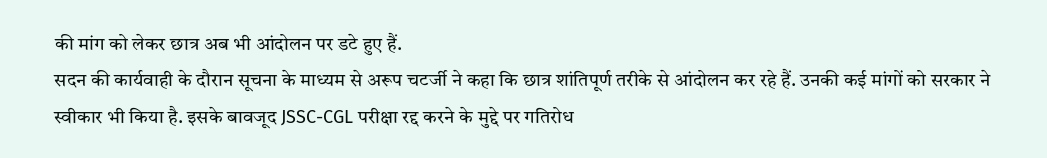की मांग को लेकर छात्र अब भी आंदोलन पर डटे हुए हैं.
सदन की कार्यवाही के दौरान सूचना के माध्यम से अरूप चटर्जी ने कहा कि छात्र शांतिपूर्ण तरीके से आंदोलन कर रहे हैं. उनकी कई मांगों को सरकार ने स्वीकार भी किया है. इसके बावजूद JSSC-CGL परीक्षा रद्द करने के मुद्दे पर गतिरोध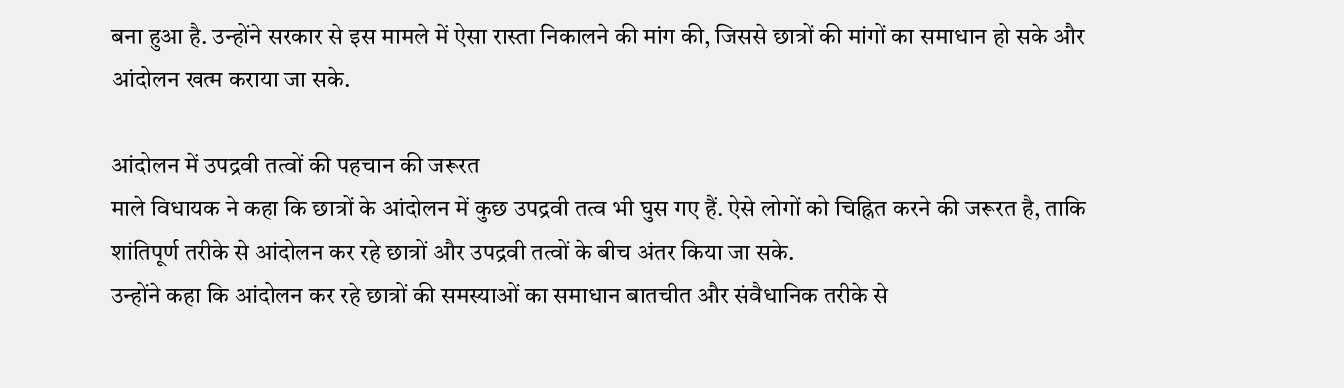बना हुआ है. उन्होंने सरकार से इस मामले में ऐसा रास्ता निकालने की मांग की, जिससे छात्रों की मांगों का समाधान हो सके और आंदोलन खत्म कराया जा सके.

आंदोलन में उपद्रवी तत्वों की पहचान की जरूरत
माले विधायक ने कहा कि छात्रों के आंदोलन में कुछ उपद्रवी तत्व भी घुस गए हैं. ऐसे लोगों को चिह्नित करने की जरूरत है, ताकि शांतिपूर्ण तरीके से आंदोलन कर रहे छात्रों और उपद्रवी तत्वों के बीच अंतर किया जा सके.
उन्होंने कहा कि आंदोलन कर रहे छात्रों की समस्याओं का समाधान बातचीत और संवैधानिक तरीके से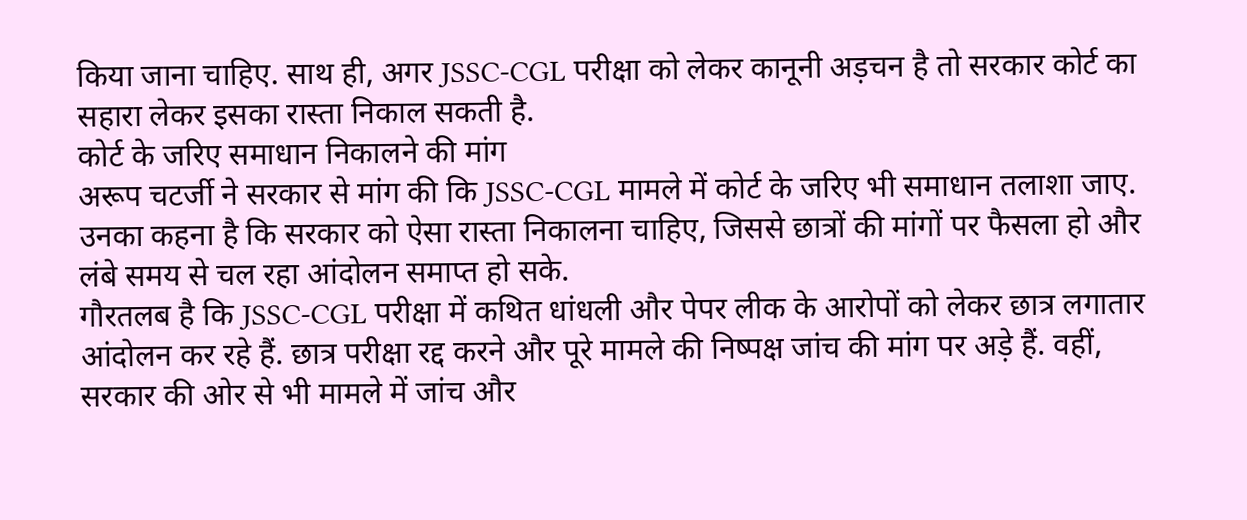किया जाना चाहिए. साथ ही, अगर JSSC-CGL परीक्षा को लेकर कानूनी अड़चन है तो सरकार कोर्ट का सहारा लेकर इसका रास्ता निकाल सकती है.
कोर्ट के जरिए समाधान निकालने की मांग
अरूप चटर्जी ने सरकार से मांग की कि JSSC-CGL मामले में कोर्ट के जरिए भी समाधान तलाशा जाए. उनका कहना है कि सरकार को ऐसा रास्ता निकालना चाहिए, जिससे छात्रों की मांगों पर फैसला हो और लंबे समय से चल रहा आंदोलन समाप्त हो सके.
गौरतलब है कि JSSC-CGL परीक्षा में कथित धांधली और पेपर लीक के आरोपों को लेकर छात्र लगातार आंदोलन कर रहे हैं. छात्र परीक्षा रद्द करने और पूरे मामले की निष्पक्ष जांच की मांग पर अड़े हैं. वहीं, सरकार की ओर से भी मामले में जांच और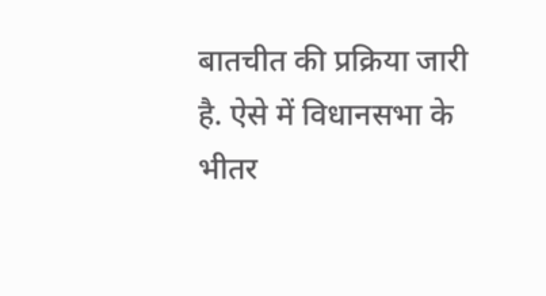बातचीत की प्रक्रिया जारी है. ऐसे में विधानसभा के भीतर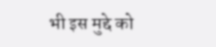भी इस मुद्दे को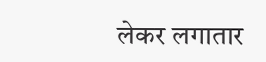लेकर लगातार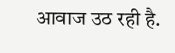आवाज उठ रही है.